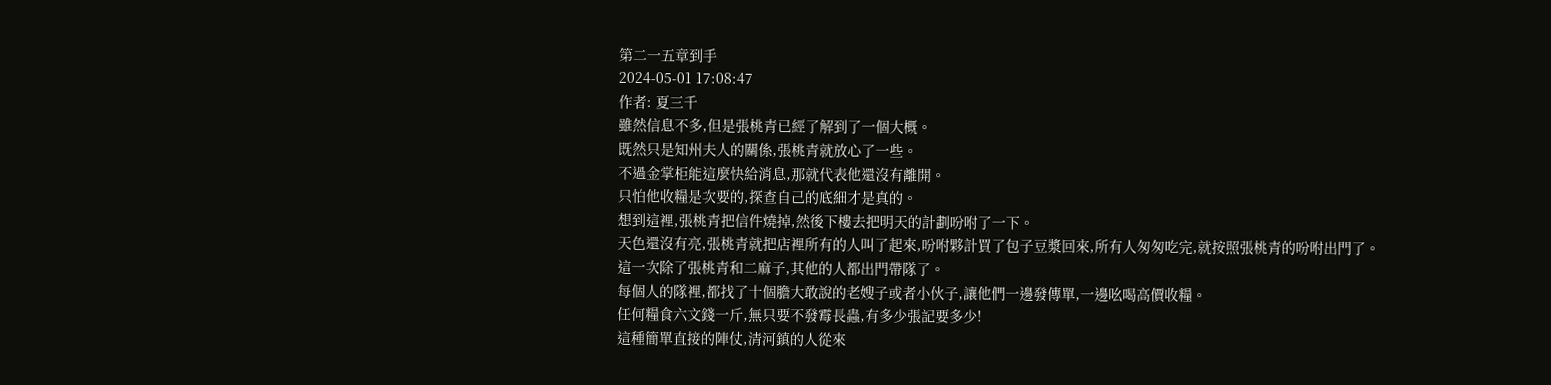第二一五章到手
2024-05-01 17:08:47
作者: 夏三千
雖然信息不多,但是張桃青已經了解到了一個大概。
既然只是知州夫人的關係,張桃青就放心了一些。
不過金掌柜能這麼快給消息,那就代表他還沒有離開。
只怕他收糧是次要的,探查自己的底細才是真的。
想到這裡,張桃青把信件燒掉,然後下樓去把明天的計劃吩咐了一下。
天色還沒有亮,張桃青就把店裡所有的人叫了起來,吩咐夥計買了包子豆漿回來,所有人匆匆吃完,就按照張桃青的吩咐出門了。
這一次除了張桃青和二麻子,其他的人都出門帶隊了。
每個人的隊裡,都找了十個膽大敢說的老嫂子或者小伙子,讓他們一邊發傳單,一邊吆喝高價收糧。
任何糧食六文錢一斤,無只要不發霉長蟲,有多少張記要多少!
這種簡單直接的陣仗,清河鎮的人從來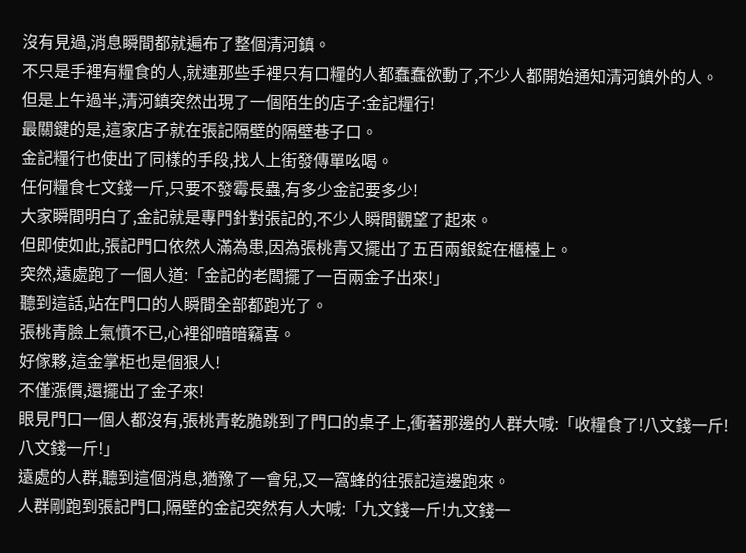沒有見過,消息瞬間都就遍布了整個清河鎮。
不只是手裡有糧食的人,就連那些手裡只有口糧的人都蠢蠢欲動了,不少人都開始通知清河鎮外的人。
但是上午過半,清河鎮突然出現了一個陌生的店子:金記糧行!
最關鍵的是,這家店子就在張記隔壁的隔壁巷子口。
金記糧行也使出了同樣的手段,找人上街發傳單吆喝。
任何糧食七文錢一斤,只要不發霉長蟲,有多少金記要多少!
大家瞬間明白了,金記就是專門針對張記的,不少人瞬間觀望了起來。
但即使如此,張記門口依然人滿為患,因為張桃青又擺出了五百兩銀錠在櫃檯上。
突然,遠處跑了一個人道:「金記的老闆擺了一百兩金子出來!」
聽到這話,站在門口的人瞬間全部都跑光了。
張桃青臉上氣憤不已,心裡卻暗暗竊喜。
好傢夥,這金掌柜也是個狠人!
不僅漲價,還擺出了金子來!
眼見門口一個人都沒有,張桃青乾脆跳到了門口的桌子上,衝著那邊的人群大喊:「收糧食了!八文錢一斤!八文錢一斤!」
遠處的人群,聽到這個消息,猶豫了一會兒,又一窩蜂的往張記這邊跑來。
人群剛跑到張記門口,隔壁的金記突然有人大喊:「九文錢一斤!九文錢一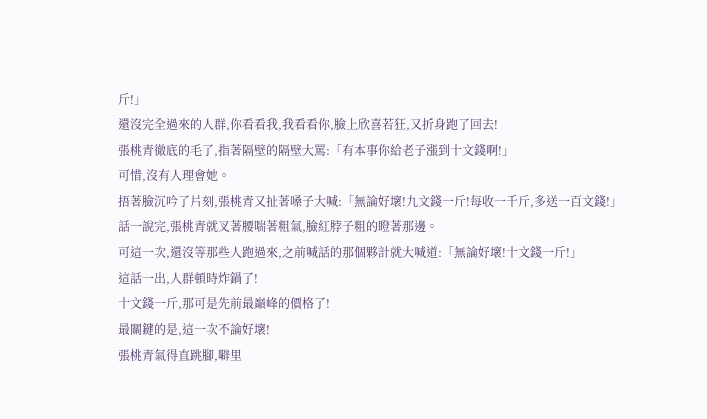斤!」
還沒完全過來的人群,你看看我,我看看你,臉上欣喜若狂,又折身跑了回去!
張桃青徹底的毛了,指著隔壁的隔壁大罵:「有本事你給老子漲到十文錢啊!」
可惜,沒有人理會她。
捂著臉沉吟了片刻,張桃青又扯著嗓子大喊:「無論好壞!九文錢一斤!每收一千斤,多送一百文錢!」
話一說完,張桃青就叉著腰喘著粗氣,臉紅脖子粗的瞪著那邊。
可這一次,還沒等那些人跑過來,之前喊話的那個夥計就大喊道:「無論好壞!十文錢一斤!」
這話一出,人群頓時炸鍋了!
十文錢一斤,那可是先前最巔峰的價格了!
最關鍵的是,這一次不論好壞!
張桃青氣得直跳腳,噼里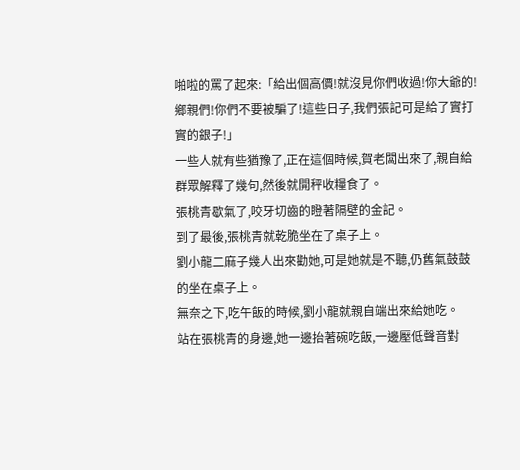啪啦的罵了起來:「給出個高價!就沒見你們收過!你大爺的!鄉親們!你們不要被騙了!這些日子,我們張記可是給了實打實的銀子!」
一些人就有些猶豫了,正在這個時候,賀老闆出來了,親自給群眾解釋了幾句,然後就開秤收糧食了。
張桃青歇氣了,咬牙切齒的瞪著隔壁的金記。
到了最後,張桃青就乾脆坐在了桌子上。
劉小龍二麻子幾人出來勸她,可是她就是不聽,仍舊氣鼓鼓的坐在桌子上。
無奈之下,吃午飯的時候,劉小龍就親自端出來給她吃。
站在張桃青的身邊,她一邊抬著碗吃飯,一邊壓低聲音對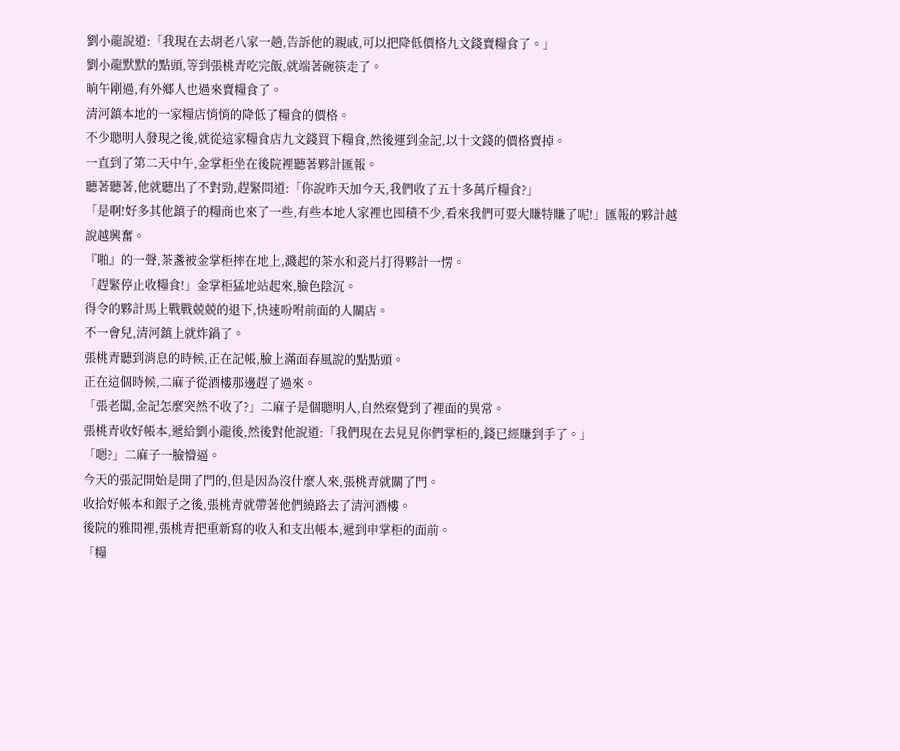劉小龍說道:「我現在去胡老八家一趟,告訴他的親戚,可以把降低價格九文錢賣糧食了。」
劉小龍默默的點頭,等到張桃青吃完飯,就端著碗筷走了。
晌午剛過,有外鄉人也過來賣糧食了。
清河鎮本地的一家糧店悄悄的降低了糧食的價格。
不少聰明人發現之後,就從這家糧食店九文錢買下糧食,然後運到金記,以十文錢的價格賣掉。
一直到了第二天中午,金掌柜坐在後院裡聽著夥計匯報。
聽著聽著,他就聽出了不對勁,趕緊問道:「你說昨天加今天,我們收了五十多萬斤糧食?」
「是啊!好多其他鎮子的糧商也來了一些,有些本地人家裡也囤積不少,看來我們可要大賺特賺了呢!」匯報的夥計越說越興奮。
『啪』的一聲,茶盞被金掌柜摔在地上,濺起的茶水和瓷片打得夥計一愣。
「趕緊停止收糧食!」金掌柜猛地站起來,臉色陰沉。
得令的夥計馬上戰戰兢兢的退下,快速吩咐前面的人關店。
不一會兒,清河鎮上就炸鍋了。
張桃青聽到消息的時候,正在記帳,臉上滿面春風說的點點頭。
正在這個時候,二麻子從酒樓那邊趕了過來。
「張老闆,金記怎麼突然不收了?」二麻子是個聰明人,自然察覺到了裡面的異常。
張桃青收好帳本,遞給劉小龍後,然後對他說道:「我們現在去見見你們掌柜的,錢已經賺到手了。」
「嗯?」二麻子一臉懵逼。
今天的張記開始是開了門的,但是因為沒什麼人來,張桃青就關了門。
收拾好帳本和銀子之後,張桃青就帶著他們繞路去了清河酒樓。
後院的雅間裡,張桃青把重新寫的收入和支出帳本,遞到申掌柜的面前。
「糧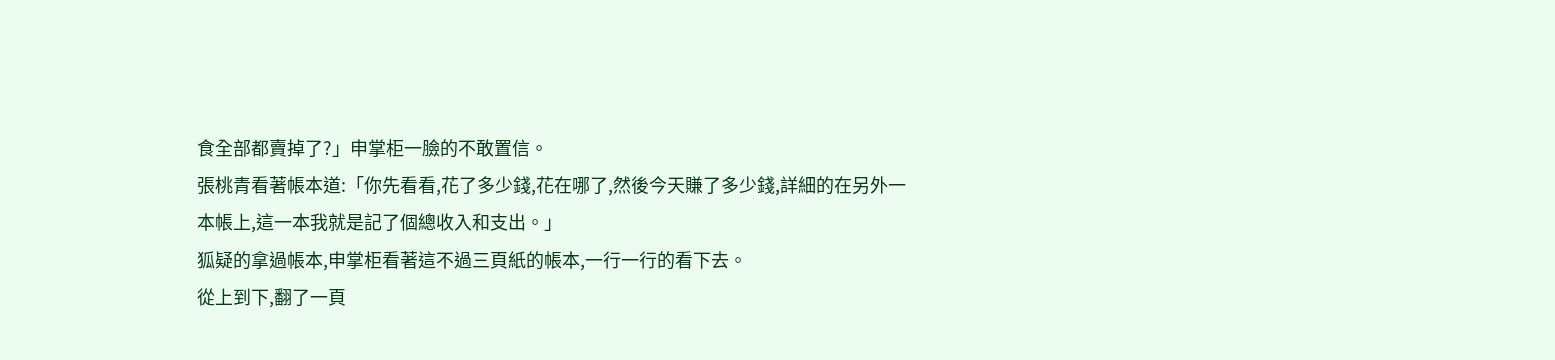食全部都賣掉了?」申掌柜一臉的不敢置信。
張桃青看著帳本道:「你先看看,花了多少錢,花在哪了,然後今天賺了多少錢,詳細的在另外一本帳上,這一本我就是記了個總收入和支出。」
狐疑的拿過帳本,申掌柜看著這不過三頁紙的帳本,一行一行的看下去。
從上到下,翻了一頁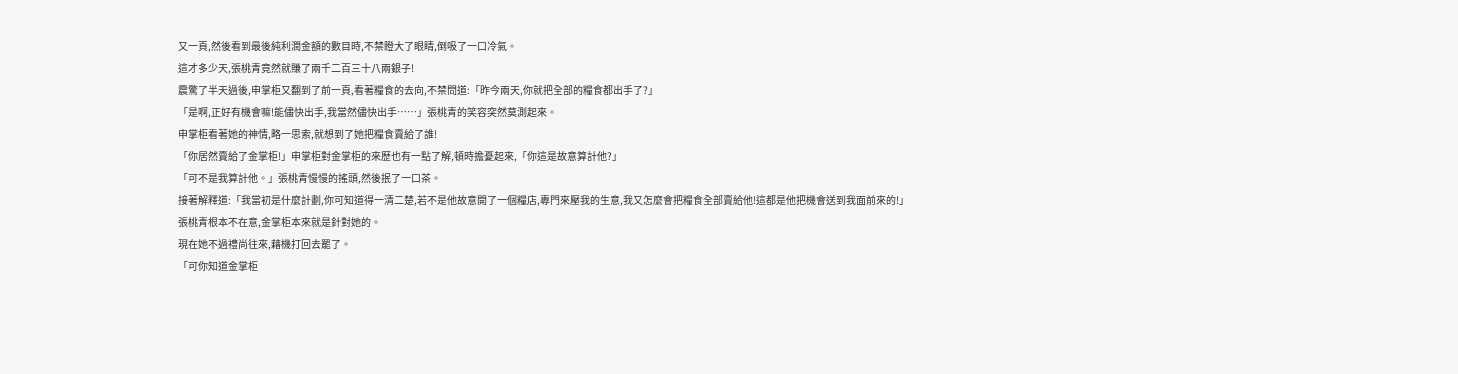又一頁,然後看到最後純利潤金額的數目時,不禁瞪大了眼睛,倒吸了一口冷氣。
這才多少天,張桃青竟然就賺了兩千二百三十八兩銀子!
震驚了半天過後,申掌柜又翻到了前一頁,看著糧食的去向,不禁問道:「昨今兩天,你就把全部的糧食都出手了?」
「是啊,正好有機會嘛!能儘快出手,我當然儘快出手……」張桃青的笑容突然莫測起來。
申掌柜看著她的神情,略一思索,就想到了她把糧食賣給了誰!
「你居然賣給了金掌柜!」申掌柜對金掌柜的來歷也有一點了解,頓時擔憂起來,「你這是故意算計他?」
「可不是我算計他。」張桃青慢慢的搖頭,然後抿了一口茶。
接著解釋道:「我當初是什麼計劃,你可知道得一清二楚,若不是他故意開了一個糧店,專門來壓我的生意,我又怎麼會把糧食全部賣給他!這都是他把機會送到我面前來的!」
張桃青根本不在意,金掌柜本來就是針對她的。
現在她不過禮尚往來,藉機打回去罷了。
「可你知道金掌柜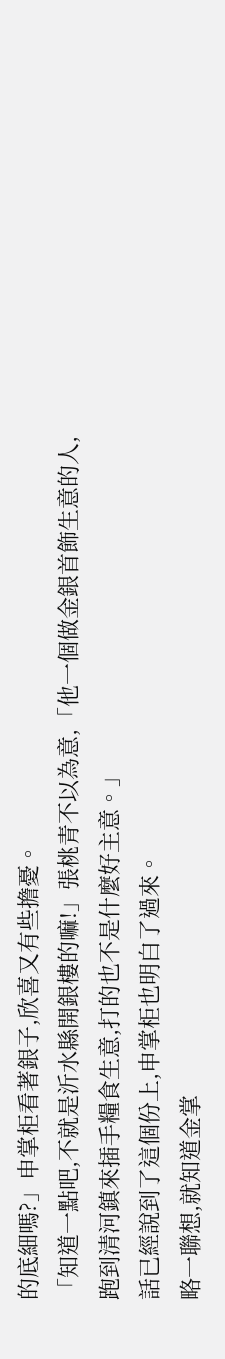的底細嗎?」申掌柜看著銀子,欣喜又有些擔憂。
「知道一點吧,不就是沂水縣開銀樓的嘛!」張桃青不以為意,「他一個做金銀首飾生意的人,跑到清河鎮來插手糧食生意,打的也不是什麼好主意。」
話已經說到了這個份上,申掌柜也明白了過來。
略一聯想,就知道金掌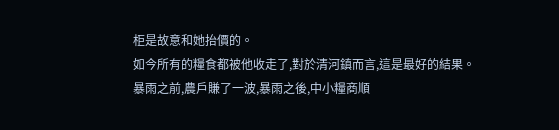柜是故意和她抬價的。
如今所有的糧食都被他收走了,對於清河鎮而言,這是最好的結果。
暴雨之前,農戶賺了一波,暴雨之後,中小糧商順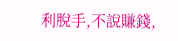利脫手,不說賺錢,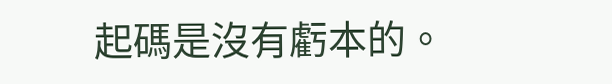起碼是沒有虧本的。